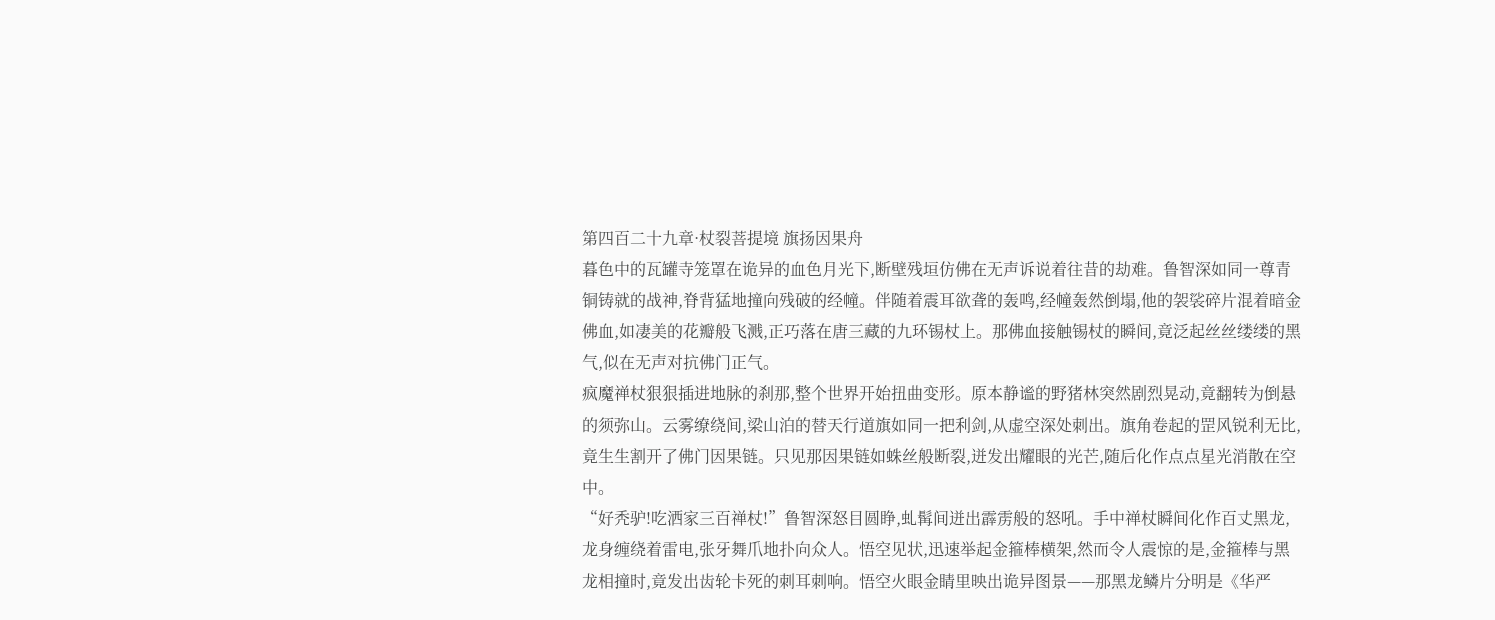第四百二十九章·杖裂菩提境 旗扬因果舟
暮色中的瓦罐寺笼罩在诡异的血色月光下,断壁残垣仿佛在无声诉说着往昔的劫难。鲁智深如同一尊青铜铸就的战神,脊背猛地撞向残破的经幢。伴随着震耳欲聋的轰鸣,经幢轰然倒塌,他的袈裟碎片混着暗金佛血,如凄美的花瓣般飞溅,正巧落在唐三藏的九环锡杖上。那佛血接触锡杖的瞬间,竟泛起丝丝缕缕的黑气,似在无声对抗佛门正气。
疯魔禅杖狠狠插进地脉的刹那,整个世界开始扭曲变形。原本静谧的野猪林突然剧烈晃动,竟翻转为倒悬的须弥山。云雾缭绕间,梁山泊的替天行道旗如同一把利剑,从虚空深处刺出。旗角卷起的罡风锐利无比,竟生生割开了佛门因果链。只见那因果链如蛛丝般断裂,迸发出耀眼的光芒,随后化作点点星光消散在空中。
“好秃驴!吃洒家三百禅杖!”鲁智深怒目圆睁,虬髯间迸出霹雳般的怒吼。手中禅杖瞬间化作百丈黑龙,龙身缠绕着雷电,张牙舞爪地扑向众人。悟空见状,迅速举起金箍棒横架,然而令人震惊的是,金箍棒与黑龙相撞时,竟发出齿轮卡死的刺耳刺响。悟空火眼金睛里映出诡异图景——那黑龙鳞片分明是《华严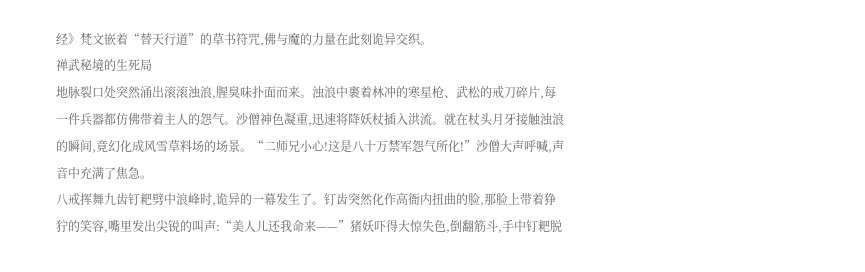经》梵文嵌着“替天行道”的草书符咒,佛与魔的力量在此刻诡异交织。
禅武秘境的生死局
地脉裂口处突然涌出滚滚浊浪,腥臭味扑面而来。浊浪中裹着林冲的寒星枪、武松的戒刀碎片,每一件兵器都仿佛带着主人的怨气。沙僧神色凝重,迅速将降妖杖插入洪流。就在杖头月牙接触浊浪的瞬间,竟幻化成风雪草料场的场景。“二师兄小心!这是八十万禁军怨气所化!”沙僧大声呼喊,声音中充满了焦急。
八戒挥舞九齿钉耙劈中浪峰时,诡异的一幕发生了。钉齿突然化作高衙内扭曲的脸,那脸上带着狰狞的笑容,嘴里发出尖锐的叫声:“美人儿还我命来——”猪妖吓得大惊失色,倒翻筋斗,手中钉耙脱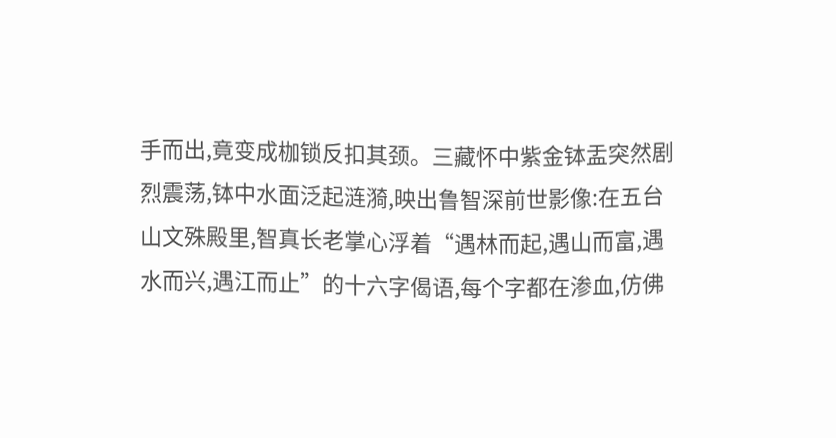手而出,竟变成枷锁反扣其颈。三藏怀中紫金钵盂突然剧烈震荡,钵中水面泛起涟漪,映出鲁智深前世影像:在五台山文殊殿里,智真长老掌心浮着“遇林而起,遇山而富,遇水而兴,遇江而止”的十六字偈语,每个字都在渗血,仿佛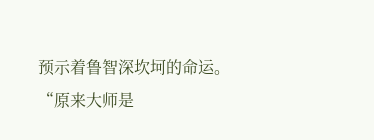预示着鲁智深坎坷的命运。
“原来大师是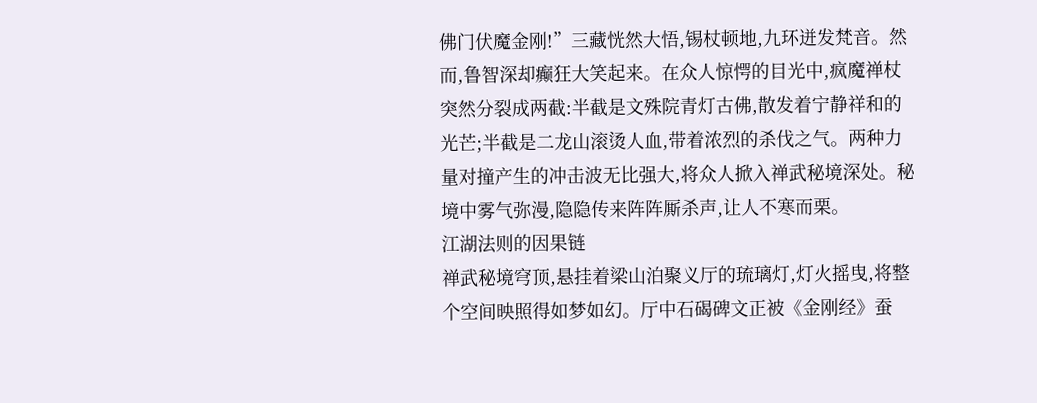佛门伏魔金刚!”三藏恍然大悟,锡杖顿地,九环迸发梵音。然而,鲁智深却癫狂大笑起来。在众人惊愕的目光中,疯魔禅杖突然分裂成两截:半截是文殊院青灯古佛,散发着宁静祥和的光芒;半截是二龙山滚烫人血,带着浓烈的杀伐之气。两种力量对撞产生的冲击波无比强大,将众人掀入禅武秘境深处。秘境中雾气弥漫,隐隐传来阵阵厮杀声,让人不寒而栗。
江湖法则的因果链
禅武秘境穹顶,悬挂着梁山泊聚义厅的琉璃灯,灯火摇曳,将整个空间映照得如梦如幻。厅中石碣碑文正被《金刚经》蚕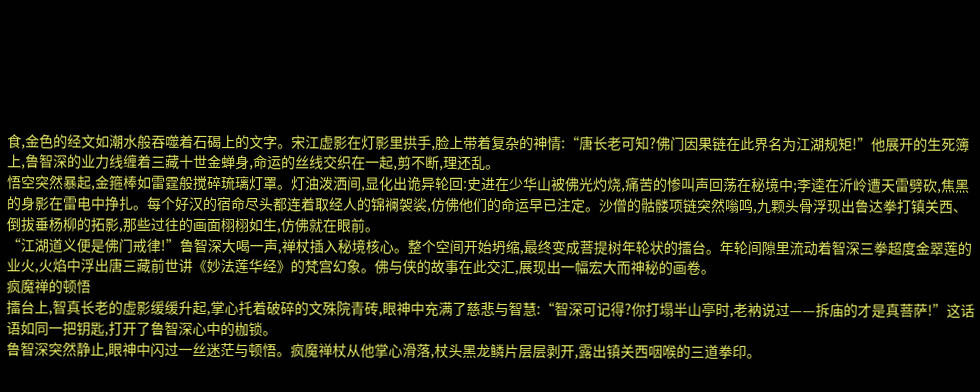食,金色的经文如潮水般吞噬着石碣上的文字。宋江虚影在灯影里拱手,脸上带着复杂的神情:“唐长老可知?佛门因果链在此界名为江湖规矩!”他展开的生死簿上,鲁智深的业力线缠着三藏十世金蝉身,命运的丝线交织在一起,剪不断,理还乱。
悟空突然暴起,金箍棒如雷霆般搅碎琉璃灯罩。灯油泼洒间,显化出诡异轮回:史进在少华山被佛光灼烧,痛苦的惨叫声回荡在秘境中;李逵在沂岭遭天雷劈砍,焦黑的身影在雷电中挣扎。每个好汉的宿命尽头都连着取经人的锦襕袈裟,仿佛他们的命运早已注定。沙僧的骷髅项链突然嗡鸣,九颗头骨浮现出鲁达拳打镇关西、倒拔垂杨柳的拓影,那些过往的画面栩栩如生,仿佛就在眼前。
“江湖道义便是佛门戒律!”鲁智深大喝一声,禅杖插入秘境核心。整个空间开始坍缩,最终变成菩提树年轮状的擂台。年轮间隙里流动着智深三拳超度金翠莲的业火,火焰中浮出唐三藏前世讲《妙法莲华经》的梵宫幻象。佛与侠的故事在此交汇,展现出一幅宏大而神秘的画卷。
疯魔禅的顿悟
擂台上,智真长老的虚影缓缓升起,掌心托着破碎的文殊院青砖,眼神中充满了慈悲与智慧:“智深可记得?你打塌半山亭时,老衲说过——拆庙的才是真菩萨!”这话语如同一把钥匙,打开了鲁智深心中的枷锁。
鲁智深突然静止,眼神中闪过一丝迷茫与顿悟。疯魔禅杖从他掌心滑落,杖头黑龙鳞片层层剥开,露出镇关西咽喉的三道拳印。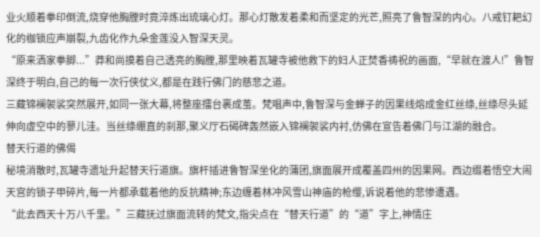业火顺着拳印倒流,烧穿他胸膛时竟淬炼出琉璃心灯。那心灯散发着柔和而坚定的光芒,照亮了鲁智深的内心。八戒钉耙幻化的枷锁应声崩裂,九齿化作九朵金莲没入智深天灵。
“原来洒家拳脚...”莽和尚摸着自己透亮的胸膛,那里映着瓦罐寺被他救下的妇人正焚香祷祝的画面,“早就在渡人!”鲁智深终于明白,自己的每一次行侠仗义,都是在践行佛门的慈悲之道。
三藏锦襕袈裟突然展开,如同一张大幕,将整座擂台裹成茧。梵唱声中,鲁智深与金蝉子的因果线熔成金红丝绦,丝绦尽头延伸向虚空中的蓼儿洼。当丝绦绷直的刹那,聚义厅石碣碑轰然嵌入锦襕袈裟内衬,仿佛在宣告着佛门与江湖的融合。
替天行道的佛偈
秘境消散时,瓦罐寺遗址升起替天行道旗。旗杆插进鲁智深坐化的蒲团,旗面展开成覆盖四州的因果网。西边缀着悟空大闹天宫的锁子甲碎片,每一片都承载着他的反抗精神;东边缠着林冲风雪山神庙的枪缨,诉说着他的悲惨遭遇。
“此去西天十万八千里。”三藏抚过旗面流转的梵文,指尖点在“替天行道”的“道”字上,神情庄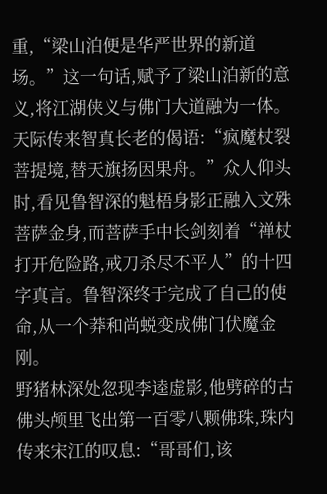重,“梁山泊便是华严世界的新道场。”这一句话,赋予了梁山泊新的意义,将江湖侠义与佛门大道融为一体。
天际传来智真长老的偈语:“疯魔杖裂菩提境,替天旗扬因果舟。”众人仰头时,看见鲁智深的魁梧身影正融入文殊菩萨金身,而菩萨手中长剑刻着“禅杖打开危险路,戒刀杀尽不平人”的十四字真言。鲁智深终于完成了自己的使命,从一个莽和尚蜕变成佛门伏魔金刚。
野猪林深处忽现李逵虚影,他劈碎的古佛头颅里飞出第一百零八颗佛珠,珠内传来宋江的叹息:“哥哥们,该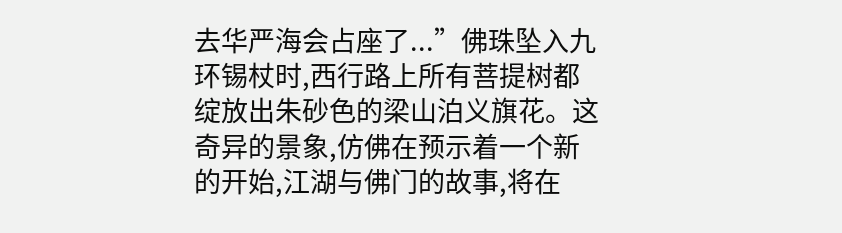去华严海会占座了...”佛珠坠入九环锡杖时,西行路上所有菩提树都绽放出朱砂色的梁山泊义旗花。这奇异的景象,仿佛在预示着一个新的开始,江湖与佛门的故事,将在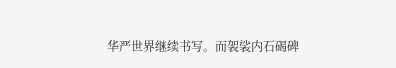华严世界继续书写。而袈裟内石碣碑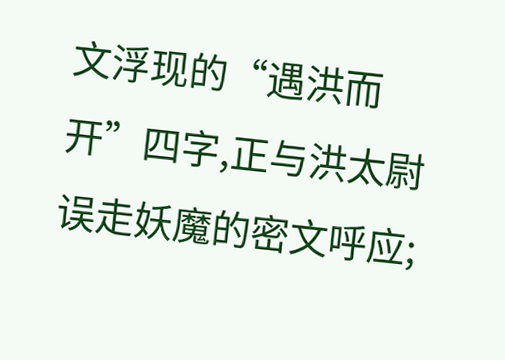文浮现的“遇洪而开”四字,正与洪太尉误走妖魔的密文呼应;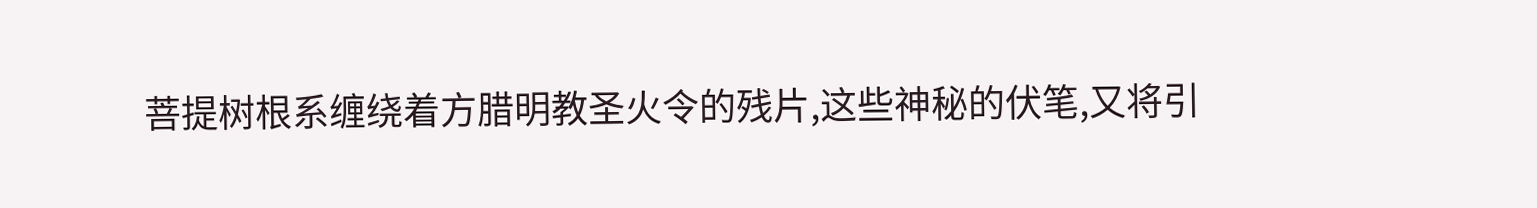菩提树根系缠绕着方腊明教圣火令的残片,这些神秘的伏笔,又将引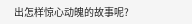出怎样惊心动魄的故事呢?